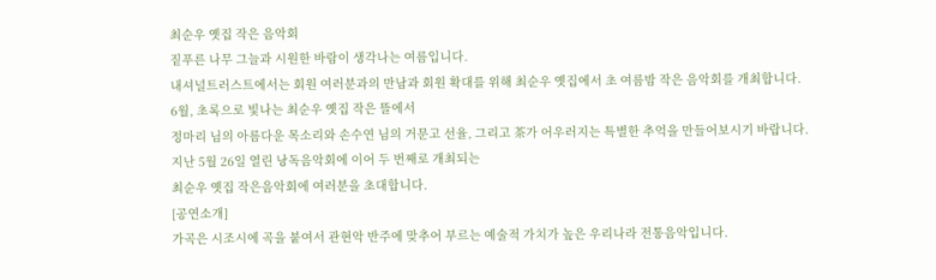최순우 옛집 작은 음악회
짙푸른 나무 그늘과 시원한 바람이 생각나는 여름입니다.
내셔널트러스트에서는 회원 여러분과의 만남과 회원 확대를 위해 최순우 옛집에서 초 여름밤 작은 음악회를 개최합니다.
6월, 초록으로 빛나는 최순우 옛집 작은 뜰에서
정마리 님의 아름다운 목소리와 손수연 님의 거문고 선율, 그리고 茶가 어우러지는 특별한 추억을 만들어보시기 바랍니다.
지난 5월 26일 열린 낭독음악회에 이어 두 번째로 개최되는
최순우 옛집 작은음악회에 여러분을 초대합니다.
[공연소개]
가곡은 시조시에 곡을 붙여서 관현악 반주에 맞추어 부르는 예술적 가치가 높은 우리나라 전통음악입니다.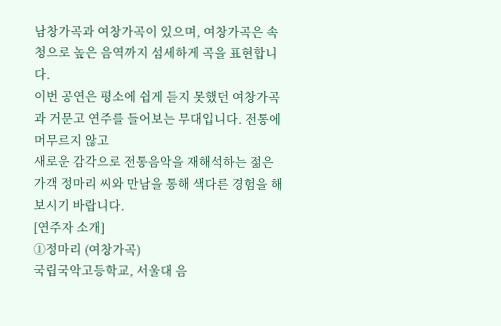남창가곡과 여창가곡이 있으며, 여창가곡은 속청으로 높은 음역까지 섬세하게 곡을 표현합니다.
이번 공연은 평소에 쉽게 듣지 못했던 여창가곡과 거문고 연주를 들어보는 무대입니다. 전통에 머무르지 않고
새로운 감각으로 전통음악을 재해석하는 젊은 가객 정마리 씨와 만남을 통해 색다른 경험을 해보시기 바랍니다.
[연주자 소개]
①정마리 (여창가곡)
국립국악고등학교, 서울대 음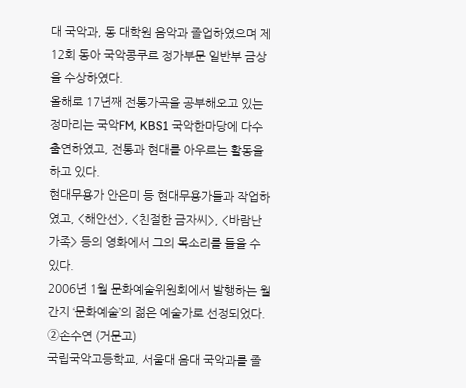대 국악과, 동 대학원 음악과 졸업하였으며 제12회 동아 국악콩쿠르 정가부문 일반부 금상을 수상하였다.
올해로 17년째 전통가곡을 공부해오고 있는 정마리는 국악FM, KBS1 국악한마당에 다수 출연하였고, 전통과 현대를 아우르는 활동을 하고 있다.
현대무용가 안은미 등 현대무용가들과 작업하였고, <해안선>, <친절한 금자씨>, <바람난 가족> 등의 영화에서 그의 목소리를 들을 수 있다.
2006년 1월 문화예술위원회에서 발행하는 월간지 ‘문화예술’의 젊은 예술가로 선정되었다.
②손수연 (거문고)
국립국악고등학교, 서울대 음대 국악과를 졸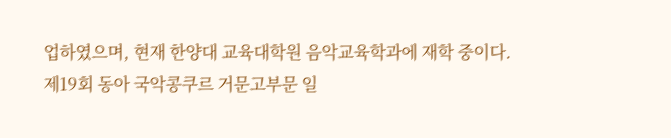업하였으며, 현재 한양대 교육대학원 음악교육학과에 재학 중이다.
제19회 동아 국악콩쿠르 거문고부문 일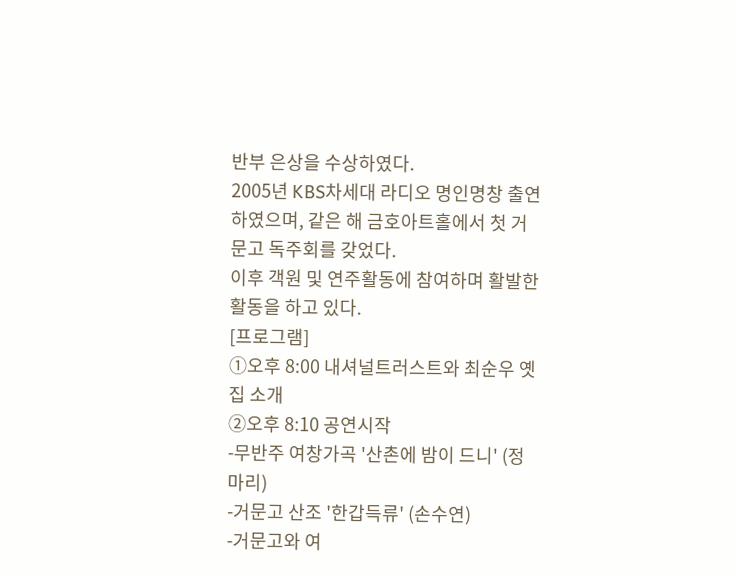반부 은상을 수상하였다.
2005년 KBS차세대 라디오 명인명창 출연하였으며, 같은 해 금호아트홀에서 첫 거문고 독주회를 갖었다.
이후 객원 및 연주활동에 참여하며 활발한 활동을 하고 있다.
[프로그램]
①오후 8:00 내셔널트러스트와 최순우 옛집 소개
②오후 8:10 공연시작
-무반주 여창가곡 '산촌에 밤이 드니' (정마리)
-거문고 산조 '한갑득류' (손수연)
-거문고와 여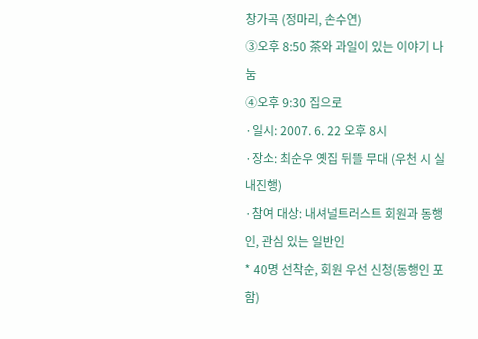창가곡 (정마리, 손수연)
③오후 8:50 茶와 과일이 있는 이야기 나눔
④오후 9:30 집으로
·일시: 2007. 6. 22 오후 8시
·장소: 최순우 옛집 뒤뜰 무대 (우천 시 실내진행)
·참여 대상: 내셔널트러스트 회원과 동행인, 관심 있는 일반인
* 40명 선착순, 회원 우선 신청(동행인 포함)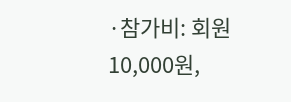·참가비: 회원 10,000원,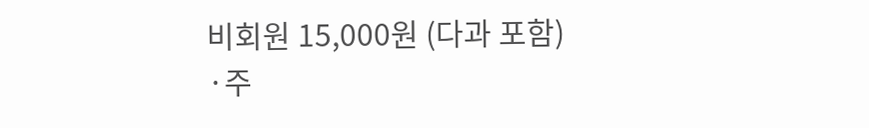비회원 15,000원 (다과 포함)
·주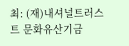최: (재)내셔널트러스트 문화유산기금